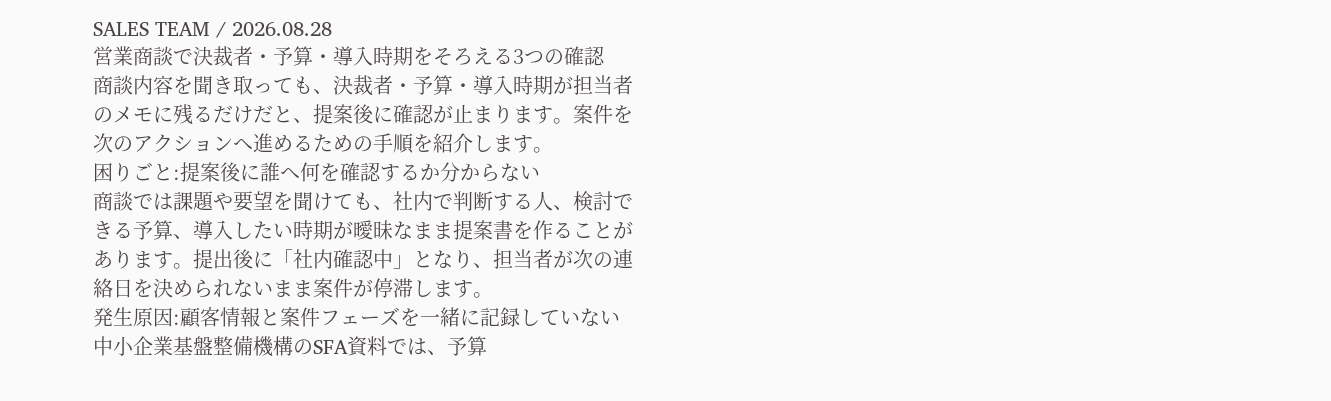SALES TEAM / 2026.08.28
営業商談で決裁者・予算・導入時期をそろえる3つの確認
商談内容を聞き取っても、決裁者・予算・導入時期が担当者のメモに残るだけだと、提案後に確認が止まります。案件を次のアクションへ進めるための手順を紹介します。
困りごと:提案後に誰へ何を確認するか分からない
商談では課題や要望を聞けても、社内で判断する人、検討できる予算、導入したい時期が曖昧なまま提案書を作ることがあります。提出後に「社内確認中」となり、担当者が次の連絡日を決められないまま案件が停滞します。
発生原因:顧客情報と案件フェーズを一緒に記録していない
中小企業基盤整備機構のSFA資料では、予算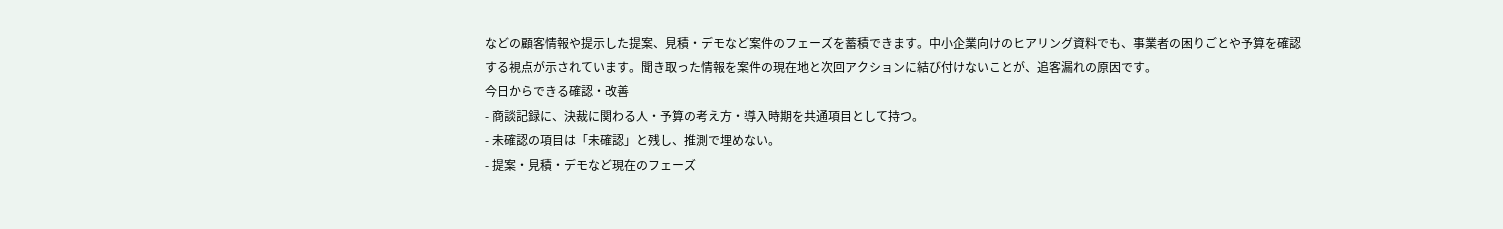などの顧客情報や提示した提案、見積・デモなど案件のフェーズを蓄積できます。中小企業向けのヒアリング資料でも、事業者の困りごとや予算を確認する視点が示されています。聞き取った情報を案件の現在地と次回アクションに結び付けないことが、追客漏れの原因です。
今日からできる確認・改善
- 商談記録に、決裁に関わる人・予算の考え方・導入時期を共通項目として持つ。
- 未確認の項目は「未確認」と残し、推測で埋めない。
- 提案・見積・デモなど現在のフェーズ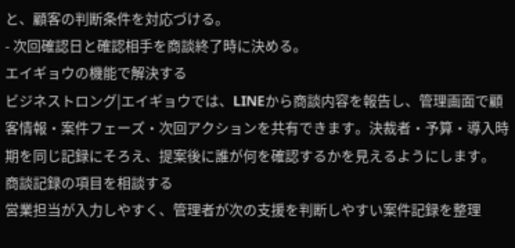と、顧客の判断条件を対応づける。
- 次回確認日と確認相手を商談終了時に決める。
エイギョウの機能で解決する
ビジネストロング|エイギョウでは、LINEから商談内容を報告し、管理画面で顧客情報・案件フェーズ・次回アクションを共有できます。決裁者・予算・導入時期を同じ記録にそろえ、提案後に誰が何を確認するかを見えるようにします。
商談記録の項目を相談する
営業担当が入力しやすく、管理者が次の支援を判断しやすい案件記録を整理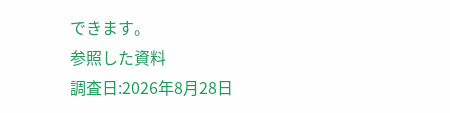できます。
参照した資料
調査日:2026年8月28日